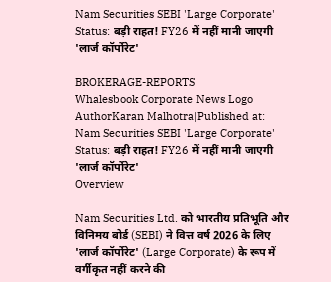Nam Securities SEBI 'Large Corporate' Status: बड़ी राहत! FY26 में नहीं मानी जाएगी 'लार्ज कॉर्पोरेट'

BROKERAGE-REPORTS
Whalesbook Corporate News Logo
AuthorKaran Malhotra|Published at:
Nam Securities SEBI 'Large Corporate' Status: बड़ी राहत! FY26 में नहीं मानी जाएगी 'लार्ज कॉर्पोरेट'
Overview

Nam Securities Ltd. को भारतीय प्रतिभूति और विनिमय बोर्ड (SEBI) ने वित्त वर्ष 2026 के लिए 'लार्ज कॉर्पोरेट' (Large Corporate) के रूप में वर्गीकृत नहीं करने की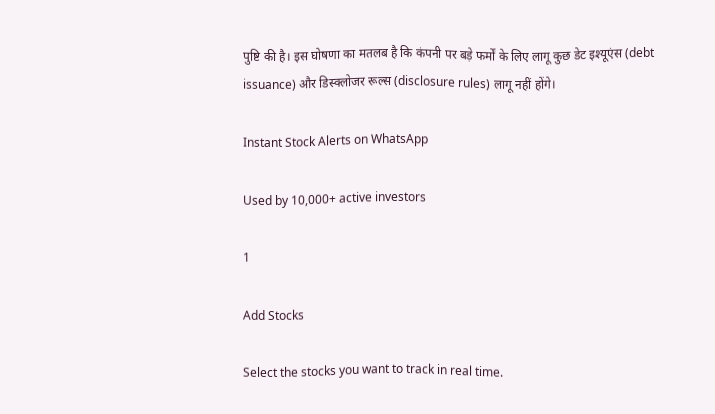पुष्टि की है। इस घोषणा का मतलब है कि कंपनी पर बड़े फर्मों के लिए लागू कुछ डेट इश्यूएंस (debt issuance) और डिस्क्लोजर रूल्स (disclosure rules) लागू नहीं होंगे।

Instant Stock Alerts on WhatsApp

Used by 10,000+ active investors

1

Add Stocks

Select the stocks you want to track in real time.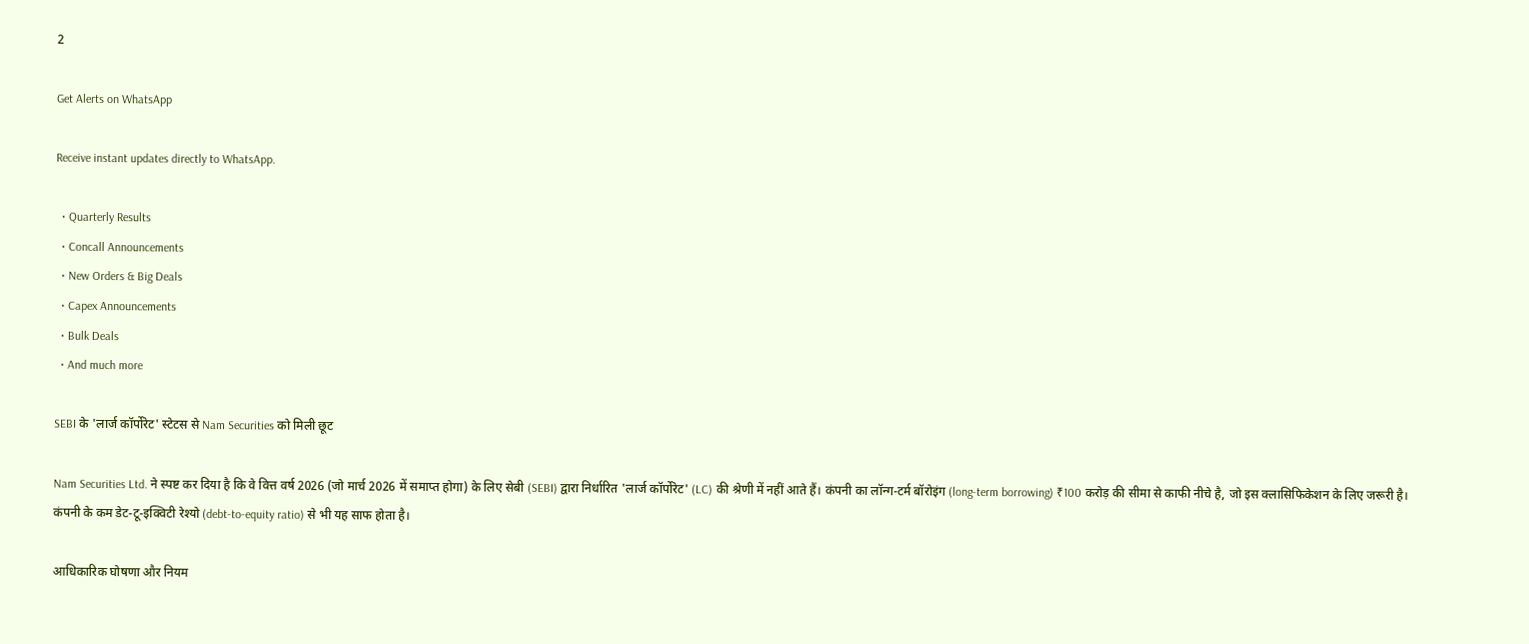2

Get Alerts on WhatsApp

Receive instant updates directly to WhatsApp.

  • Quarterly Results
  • Concall Announcements
  • New Orders & Big Deals
  • Capex Announcements
  • Bulk Deals
  • And much more

SEBI के 'लार्ज कॉर्पोरेट' स्टेटस से Nam Securities को मिली छूट

Nam Securities Ltd. ने स्पष्ट कर दिया है कि वे वित्त वर्ष 2026 (जो मार्च 2026 में समाप्त होगा) के लिए सेबी (SEBI) द्वारा निर्धारित 'लार्ज कॉर्पोरेट' (LC) की श्रेणी में नहीं आते हैं। कंपनी का लॉन्ग-टर्म बॉरोइंग (long-term borrowing) ₹100 करोड़ की सीमा से काफी नीचे है, जो इस क्लासिफिकेशन के लिए जरूरी है। कंपनी के कम डेट-टू-इक्विटी रेश्यो (debt-to-equity ratio) से भी यह साफ होता है।

आधिकारिक घोषणा और नियम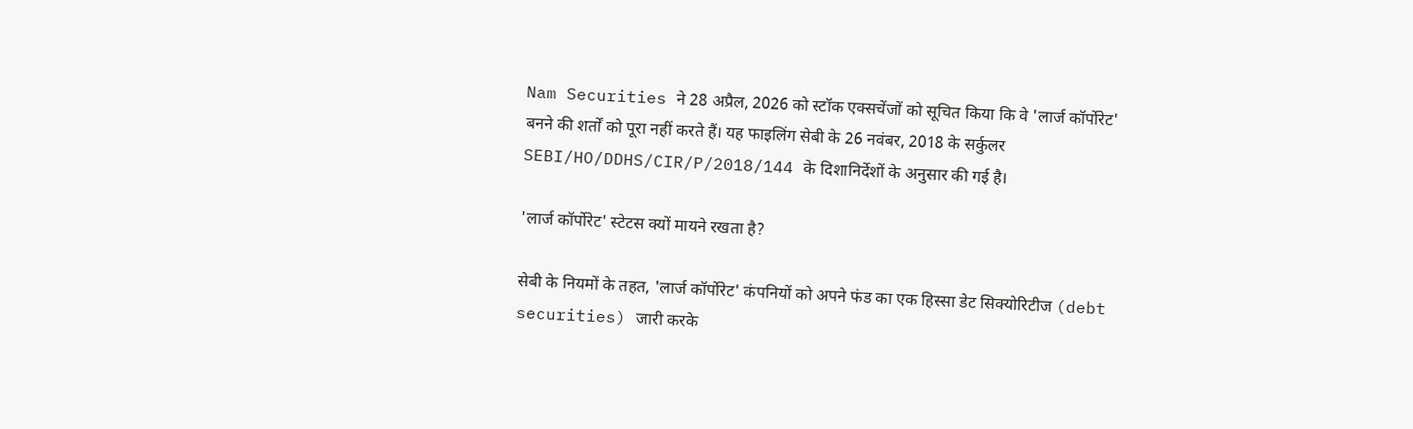Nam Securities ने 28 अप्रैल, 2026 को स्टॉक एक्सचेंजों को सूचित किया कि वे 'लार्ज कॉर्पोरेट' बनने की शर्तों को पूरा नहीं करते हैं। यह फाइलिंग सेबी के 26 नवंबर, 2018 के सर्कुलर SEBI/HO/DDHS/CIR/P/2018/144 के दिशानिर्देशों के अनुसार की गई है।

'लार्ज कॉर्पोरेट' स्टेटस क्यों मायने रखता है?

सेबी के नियमों के तहत, 'लार्ज कॉर्पोरेट' कंपनियों को अपने फंड का एक हिस्सा डेट सिक्योरिटीज (debt securities) जारी करके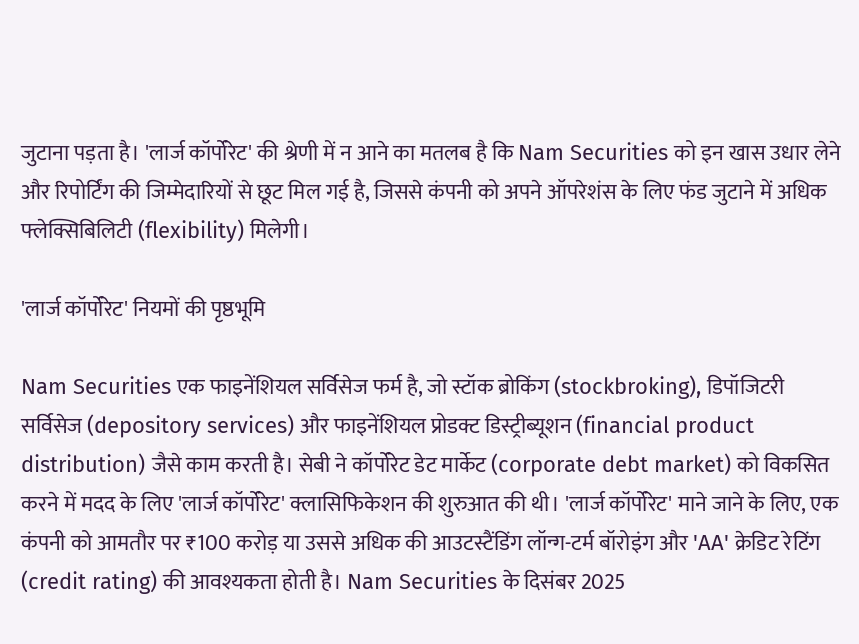जुटाना पड़ता है। 'लार्ज कॉर्पोरेट' की श्रेणी में न आने का मतलब है कि Nam Securities को इन खास उधार लेने और रिपोर्टिंग की जिम्मेदारियों से छूट मिल गई है, जिससे कंपनी को अपने ऑपरेशंस के लिए फंड जुटाने में अधिक फ्लेक्सिबिलिटी (flexibility) मिलेगी।

'लार्ज कॉर्पोरेट' नियमों की पृष्ठभूमि

Nam Securities एक फाइनेंशियल सर्विसेज फर्म है, जो स्टॉक ब्रोकिंग (stockbroking), डिपॉजिटरी सर्विसेज (depository services) और फाइनेंशियल प्रोडक्ट डिस्ट्रीब्यूशन (financial product distribution) जैसे काम करती है। सेबी ने कॉर्पोरेट डेट मार्केट (corporate debt market) को विकसित करने में मदद के लिए 'लार्ज कॉर्पोरेट' क्लासिफिकेशन की शुरुआत की थी। 'लार्ज कॉर्पोरेट' माने जाने के लिए, एक कंपनी को आमतौर पर ₹100 करोड़ या उससे अधिक की आउटस्टैंडिंग लॉन्ग-टर्म बॉरोइंग और 'AA' क्रेडिट रेटिंग (credit rating) की आवश्यकता होती है। Nam Securities के दिसंबर 2025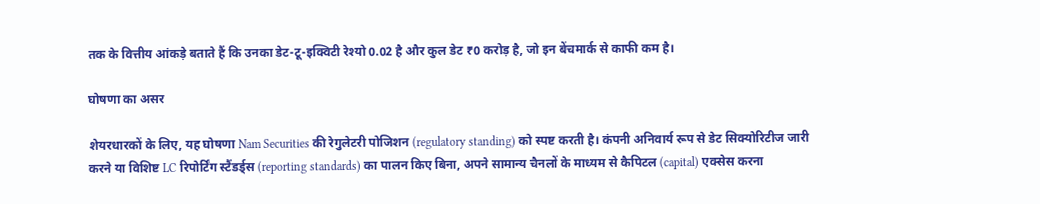तक के वित्तीय आंकड़े बताते हैं कि उनका डेट-टू-इक्विटी रेश्यो 0.02 है और कुल डेट ₹0 करोड़ है, जो इन बेंचमार्क से काफी कम है।

घोषणा का असर

शेयरधारकों के लिए, यह घोषणा Nam Securities की रेगुलेटरी पोजिशन (regulatory standing) को स्पष्ट करती है। कंपनी अनिवार्य रूप से डेट सिक्योरिटीज जारी करने या विशिष्ट LC रिपोर्टिंग स्टैंडर्ड्स (reporting standards) का पालन किए बिना, अपने सामान्य चैनलों के माध्यम से कैपिटल (capital) एक्सेस करना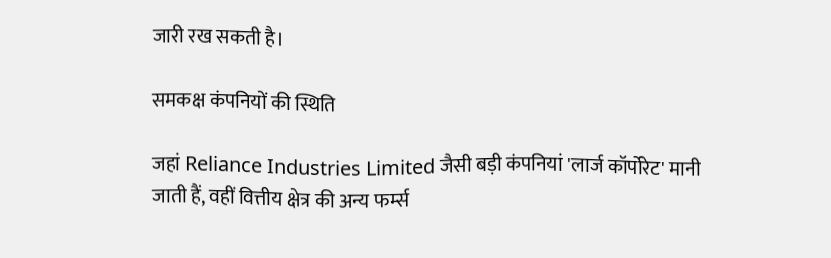जारी रख सकती है।

समकक्ष कंपनियों की स्थिति

जहां Reliance Industries Limited जैसी बड़ी कंपनियां 'लार्ज कॉर्पोरेट' मानी जाती हैं, वहीं वित्तीय क्षेत्र की अन्य फर्म्स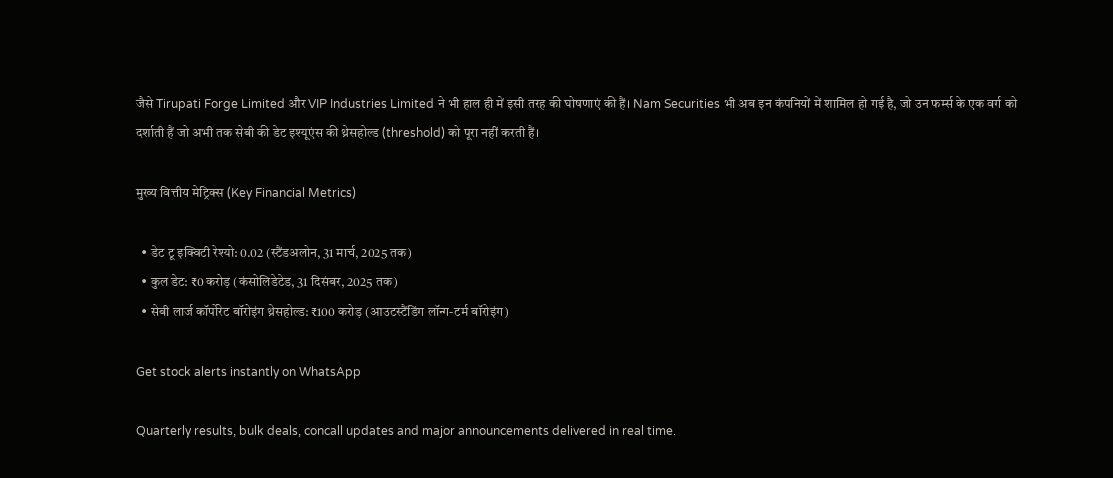जैसे Tirupati Forge Limited और VIP Industries Limited ने भी हाल ही में इसी तरह की घोषणाएं की हैं। Nam Securities भी अब इन कंपनियों में शामिल हो गई है, जो उन फर्म्स के एक वर्ग को दर्शाती हैं जो अभी तक सेबी की डेट इश्यूएंस की थ्रेसहोल्ड (threshold) को पूरा नहीं करती हैं।

मुख्य वित्तीय मेट्रिक्स (Key Financial Metrics)

  • डेट टू इक्विटी रेश्यो: 0.02 (स्टैंडअलोन, 31 मार्च, 2025 तक)
  • कुल डेट: ₹0 करोड़ (कंसोलिडेटेड, 31 दिसंबर, 2025 तक)
  • सेबी लार्ज कॉर्पोरेट बॉरोइंग थ्रेसहोल्ड: ₹100 करोड़ (आउटस्टैंडिंग लॉन्ग-टर्म बॉरोइंग)

Get stock alerts instantly on WhatsApp

Quarterly results, bulk deals, concall updates and major announcements delivered in real time.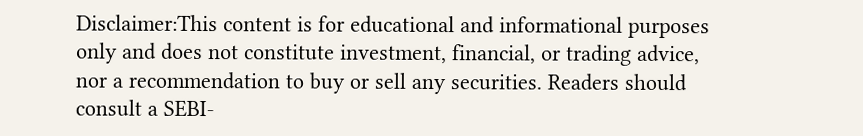Disclaimer:This content is for educational and informational purposes only and does not constitute investment, financial, or trading advice, nor a recommendation to buy or sell any securities. Readers should consult a SEBI-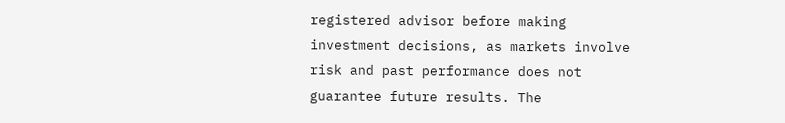registered advisor before making investment decisions, as markets involve risk and past performance does not guarantee future results. The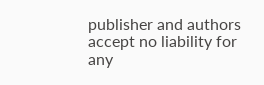publisher and authors accept no liability for any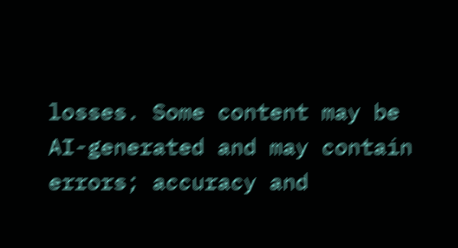losses. Some content may be AI-generated and may contain errors; accuracy and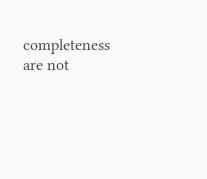completeness are not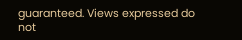guaranteed. Views expressed do not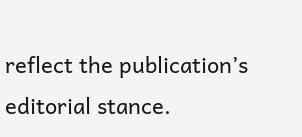reflect the publication’s editorial stance.